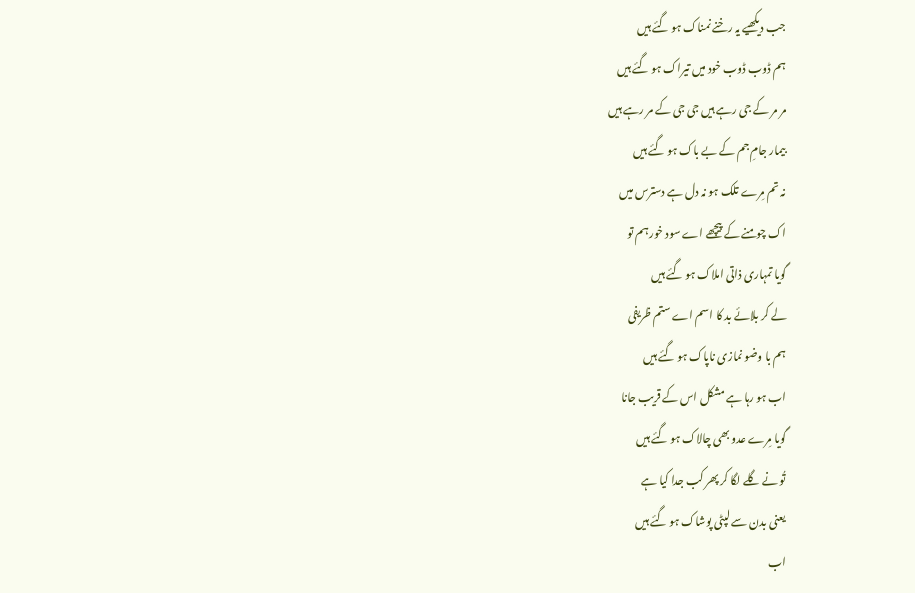جب دیکھیے یہ رخنے نمناک ہو گئے ہیں
ہم ڈوب ڈوب خود میں تیراک ہو گئے ہیں
مر مر کے جی رہے ہیں جی جی کے مر رہے ہیں
بیمار جامِ جم کے بے باک ہو گئے ہیں
نہ تم مِرے تلک ہو نہ دل ہے دسترس میں
اک چومنے کے پیچھے اے سود خور ہم تو
گویا تمہاری ذاتی املاک ہو گئے ہیں
لے کر بلائے بد کا اسم اے ستم ظریفی
ہم با وضو نمازی ناپاک ہو گئے ہیں
اب ہو رہا ہے مشکل اس کے قریب جانا
گویا مِرے عدو بھی چالاک ہو گئے ہیں
تُو نے گلے لگا کر پھر کب جدا کیا ہے
یعنی بدن سے لپٹی پوشاک ہو گئے ہیں
اب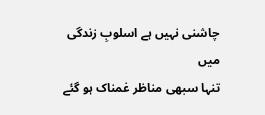چاشنی نہیں ہے اسلوبِ زندگی میں
تنہا سبھی مناظر غمناک ہو گئے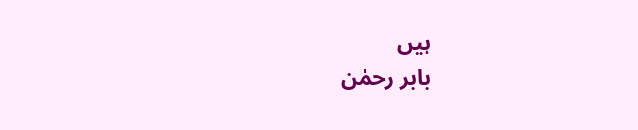ہیں
بابر رحمٰن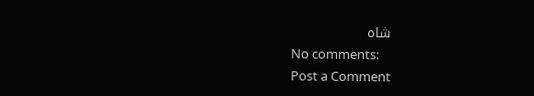شاہ
No comments:
Post a Comment